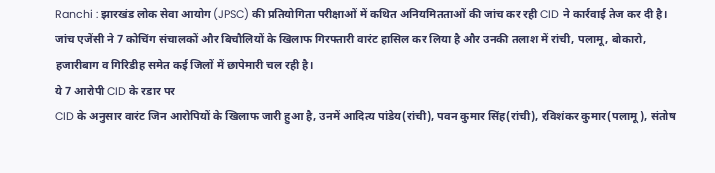Ranchi : झारखंड लोक सेवा आयोग (JPSC) की प्रतियोगिता परीक्षाओं में कथित अनियमितताओं की जांच कर रही CID ने कार्रवाई तेज कर दी है। जांच एजेंसी ने 7 कोचिंग संचालकों और बिचौलियों के खिलाफ गिरफ्तारी वारंट हासिल कर लिया है और उनकी तलाश में रांची, पलामू, बोकारो, हजारीबाग व गिरिडीह समेत कई जिलों में छापेमारी चल रही है।
ये 7 आरोपी CID के रडार पर
CID के अनुसार वारंट जिन आरोपियों के खिलाफ जारी हुआ है, उनमें आदित्य पांडेय(रांची), पवन कुमार सिंह(रांची), रविशंकर कुमार(पलामू), संतोष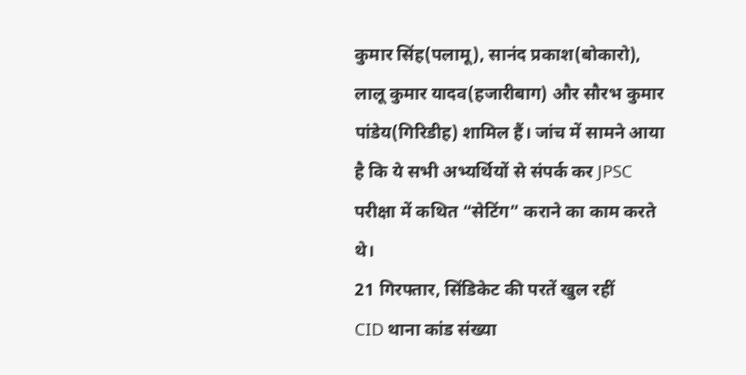कुमार सिंह(पलामू), सानंद प्रकाश(बोकारो), लालू कुमार यादव(हजारीबाग) और सौरभ कुमार पांडेय(गिरिडीह) शामिल हैं। जांच में सामने आया है कि ये सभी अभ्यर्थियों से संपर्क कर JPSC परीक्षा में कथित “सेटिंग” कराने का काम करते थे।
21 गिरफ्तार, सिंडिकेट की परतें खुल रहीं
CID थाना कांड संख्या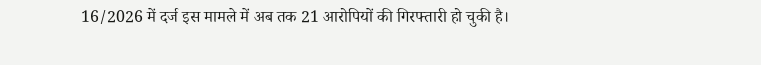16/2026 में दर्ज इस मामले में अब तक 21 आरोपियों की गिरफ्तारी हो चुकी है।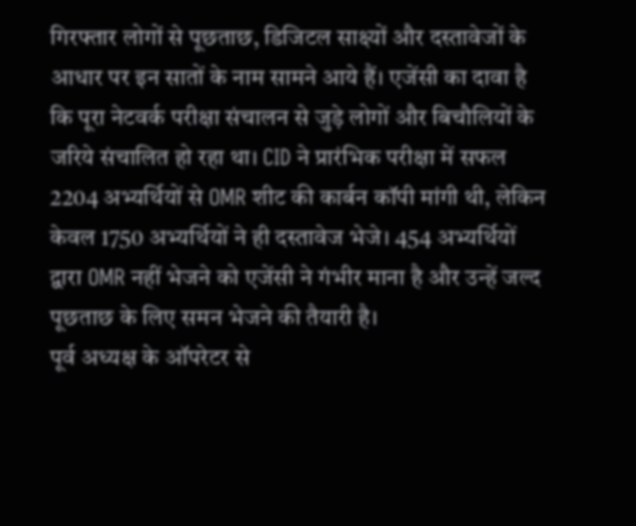गिरफ्तार लोगों से पूछताछ, डिजिटल साक्ष्यों और दस्तावेजों के आधार पर इन सातों के नाम सामने आये हैं। एजेंसी का दावा है कि पूरा नेटवर्क परीक्षा संचालन से जुड़े लोगों और बिचौलियों के जरिये संचालित हो रहा था। CID ने प्रारंभिक परीक्षा में सफल 2204 अभ्यर्थियों से OMR शीट की कार्बन कॉपी मांगी थी, लेकिन केवल 1750 अभ्यर्थियों ने ही दस्तावेज भेजे। 454 अभ्यर्थियों द्वारा OMR नहीं भेजने को एजेंसी ने गंभीर माना है और उन्हें जल्द पूछताछ के लिए समन भेजने की तैयारी है।
पूर्व अध्यक्ष के ऑपरेटर से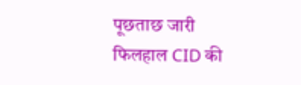पूछताछ जारी
फिलहाल CID की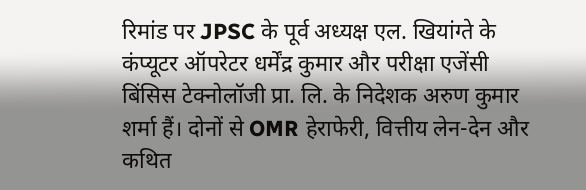रिमांड पर JPSC के पूर्व अध्यक्ष एल. खियांग्ते के कंप्यूटर ऑपरेटर धर्मेंद्र कुमार और परीक्षा एजेंसी बिंसिस टेक्नोलॉजी प्रा. लि. के निदेशक अरुण कुमार शर्मा हैं। दोनों से OMR हेराफेरी, वित्तीय लेन-देन और कथित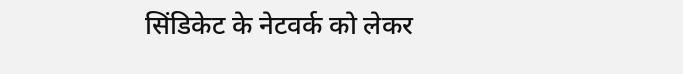सिंडिकेट के नेटवर्क को लेकर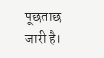पूछताछ जारी है।